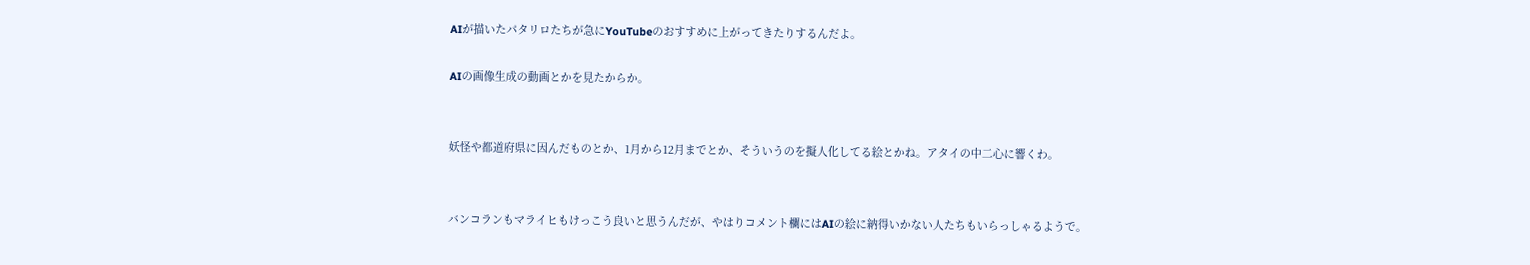AIが描いたパタリロたちが急にYouTubeのおすすめに上がってきたりするんだよ。

AIの画像生成の動画とかを見たからか。


妖怪や都道府県に因んだものとか、1月から12月までとか、そういうのを擬人化してる絵とかね。アタイの中二心に響くわ。


バンコランもマライヒもけっこう良いと思うんだが、やはりコメント欄にはAIの絵に納得いかない人たちもいらっしゃるようで。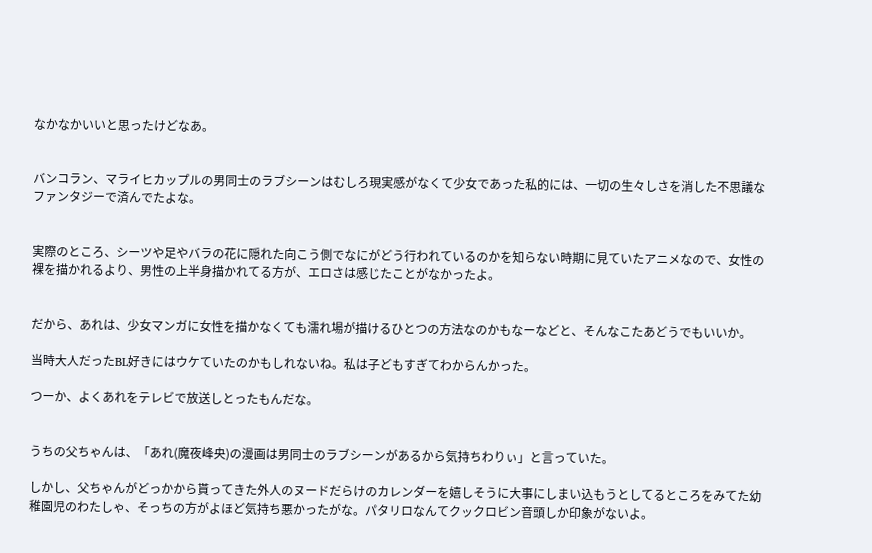なかなかいいと思ったけどなあ。


バンコラン、マライヒカップルの男同士のラブシーンはむしろ現実感がなくて少女であった私的には、一切の生々しさを消した不思議なファンタジーで済んでたよな。


実際のところ、シーツや足やバラの花に隠れた向こう側でなにがどう行われているのかを知らない時期に見ていたアニメなので、女性の裸を描かれるより、男性の上半身描かれてる方が、エロさは感じたことがなかったよ。


だから、あれは、少女マンガに女性を描かなくても濡れ場が描けるひとつの方法なのかもなーなどと、そんなこたあどうでもいいか。

当時大人だったBL好きにはウケていたのかもしれないね。私は子どもすぎてわからんかった。

つーか、よくあれをテレビで放送しとったもんだな。


うちの父ちゃんは、「あれ(魔夜峰央)の漫画は男同士のラブシーンがあるから気持ちわりぃ」と言っていた。

しかし、父ちゃんがどっかから貰ってきた外人のヌードだらけのカレンダーを嬉しそうに大事にしまい込もうとしてるところをみてた幼稚園児のわたしゃ、そっちの方がよほど気持ち悪かったがな。パタリロなんてクックロビン音頭しか印象がないよ。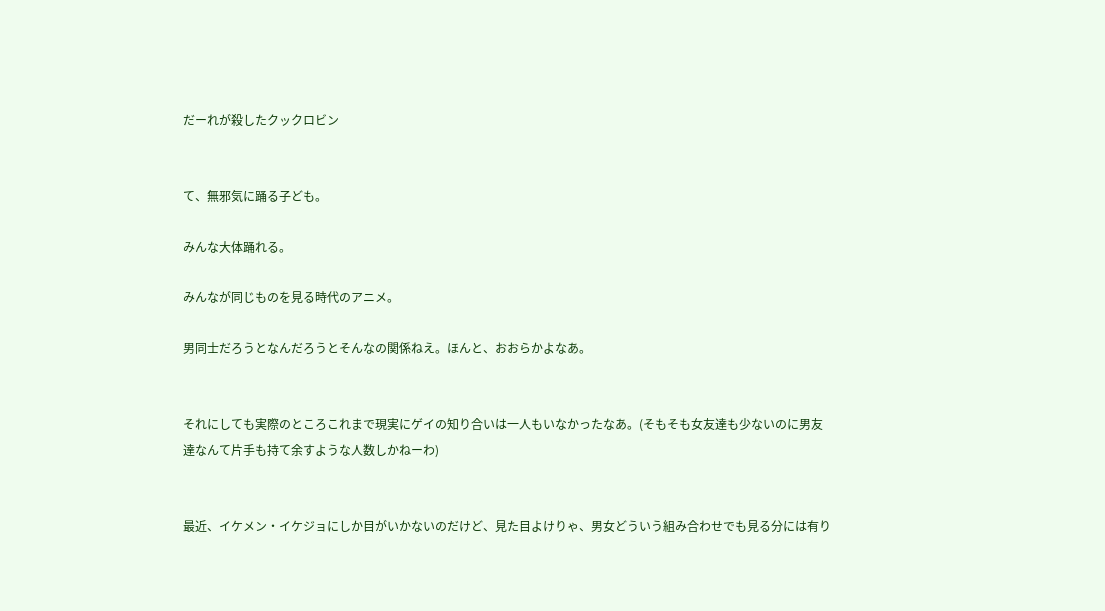だーれが殺したクックロビン


て、無邪気に踊る子ども。

みんな大体踊れる。

みんなが同じものを見る時代のアニメ。

男同士だろうとなんだろうとそんなの関係ねえ。ほんと、おおらかよなあ。


それにしても実際のところこれまで現実にゲイの知り合いは一人もいなかったなあ。(そもそも女友達も少ないのに男友達なんて片手も持て余すような人数しかねーわ)


最近、イケメン・イケジョにしか目がいかないのだけど、見た目よけりゃ、男女どういう組み合わせでも見る分には有り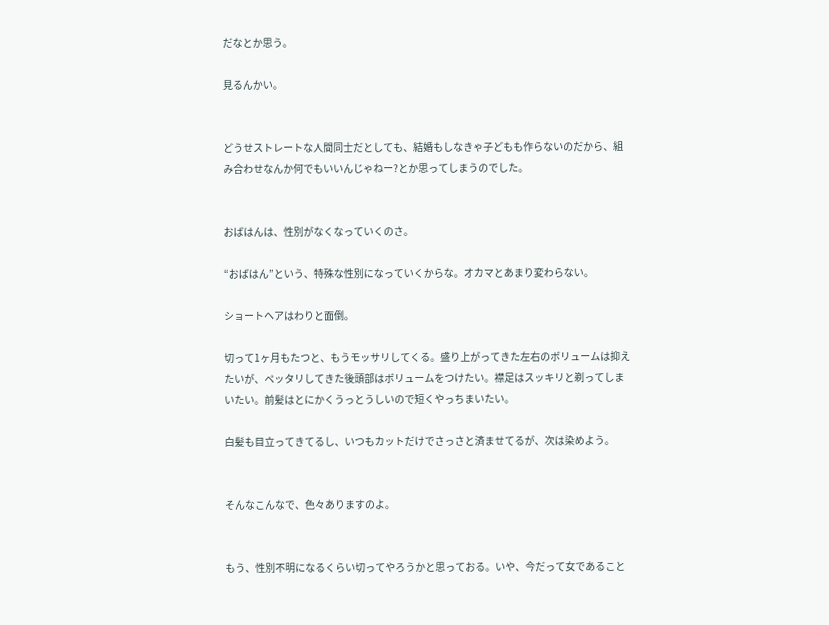だなとか思う。

見るんかい。


どうせストレートな人間同士だとしても、結婚もしなきゃ子どもも作らないのだから、組み合わせなんか何でもいいんじゃねー?とか思ってしまうのでした。


おばはんは、性別がなくなっていくのさ。

“おばはん”という、特殊な性別になっていくからな。オカマとあまり変わらない。

ショートヘアはわりと面倒。

切って1ヶ月もたつと、もうモッサリしてくる。盛り上がってきた左右のボリュームは抑えたいが、ペッタリしてきた後頭部はボリュームをつけたい。襟足はスッキリと剃ってしまいたい。前髪はとにかくうっとうしいので短くやっちまいたい。

白髪も目立ってきてるし、いつもカットだけでさっさと済ませてるが、次は染めよう。


そんなこんなで、色々ありますのよ。


もう、性別不明になるくらい切ってやろうかと思っておる。いや、今だって女であること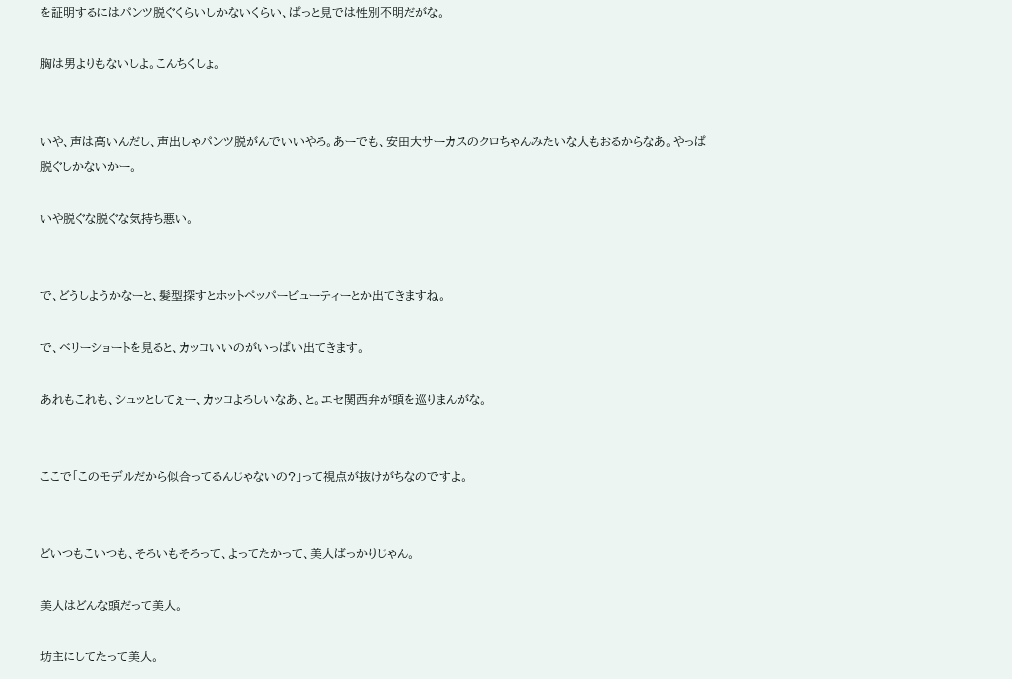を証明するにはパンツ脱ぐくらいしかないくらい、ぱっと見では性別不明だがな。

胸は男よりもないしよ。こんちくしょ。


いや、声は高いんだし、声出しゃパンツ脱がんでいいやろ。あーでも、安田大サーカスのクロちゃんみたいな人もおるからなあ。やっぱ脱ぐしかないかー。

いや脱ぐな脱ぐな気持ち悪い。


で、どうしようかなーと、髪型探すとホットペッパービューティーとか出てきますね。

で、ベリーショートを見ると、カッコいいのがいっぱい出てきます。

あれもこれも、シュッとしてぇー、カッコよろしいなあ、と。エセ関西弁が頭を巡りまんがな。


ここで「このモデルだから似合ってるんじゃないの?」って視点が抜けがちなのですよ。


どいつもこいつも、そろいもそろって、よってたかって、美人ばっかりじゃん。

美人はどんな頭だって美人。

坊主にしてたって美人。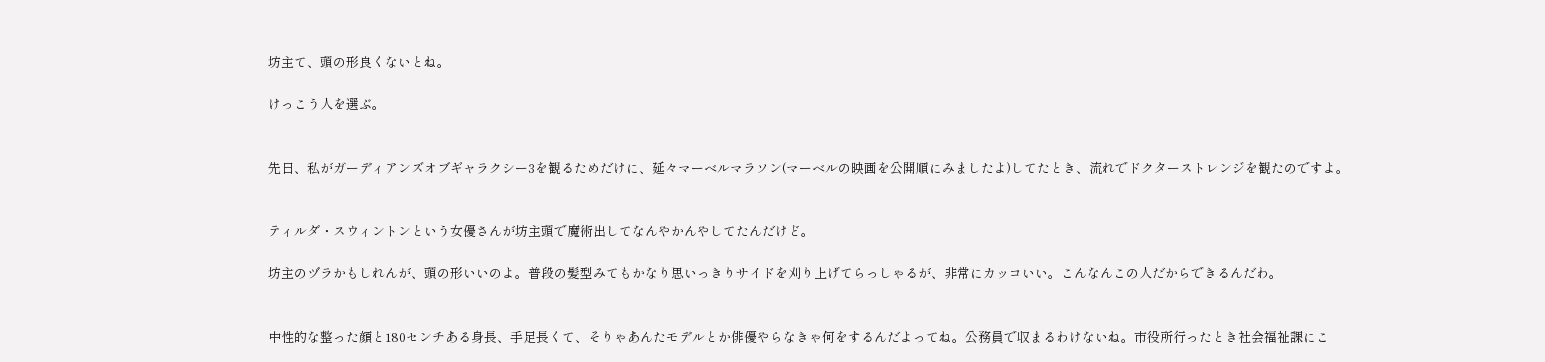坊主て、頭の形良くないとね。

けっこう人を選ぶ。


先日、私がガーディアンズオブギャラクシー3を観るためだけに、延々マーベルマラソン(マーベルの映画を公開順にみましたよ)してたとき、流れでドクターストレンジを観たのですよ。


ティルダ・スウィントンという女優さんが坊主頭で魔術出してなんやかんやしてたんだけど。

坊主のヅラかもしれんが、頭の形いいのよ。普段の髪型みてもかなり思いっきりサイドを刈り上げてらっしゃるが、非常にカッコいい。こんなんこの人だからできるんだわ。


中性的な整った顔と180センチある身長、手足長くて、そりゃあんたモデルとか俳優やらなきゃ何をするんだよってね。公務員で収まるわけないね。市役所行ったとき社会福祉課にこ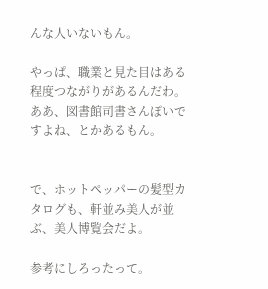んな人いないもん。

やっぱ、職業と見た目はある程度つながりがあるんだわ。ああ、図書館司書さんぽいですよね、とかあるもん。


で、ホットペッパーの髪型カタログも、軒並み美人が並ぶ、美人博覧会だよ。

参考にしろったって。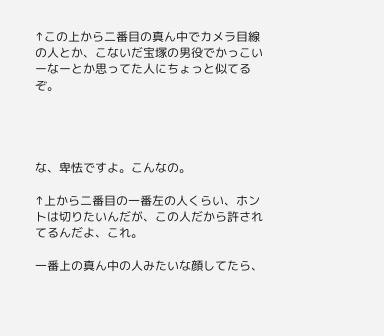↑この上から二番目の真ん中でカメラ目線の人とか、こないだ宝塚の男役でかっこいーなーとか思ってた人にちょっと似てるぞ。




な、卑怯ですよ。こんなの。

↑上から二番目の一番左の人くらい、ホントは切りたいんだが、この人だから許されてるんだよ、これ。

一番上の真ん中の人みたいな顔してたら、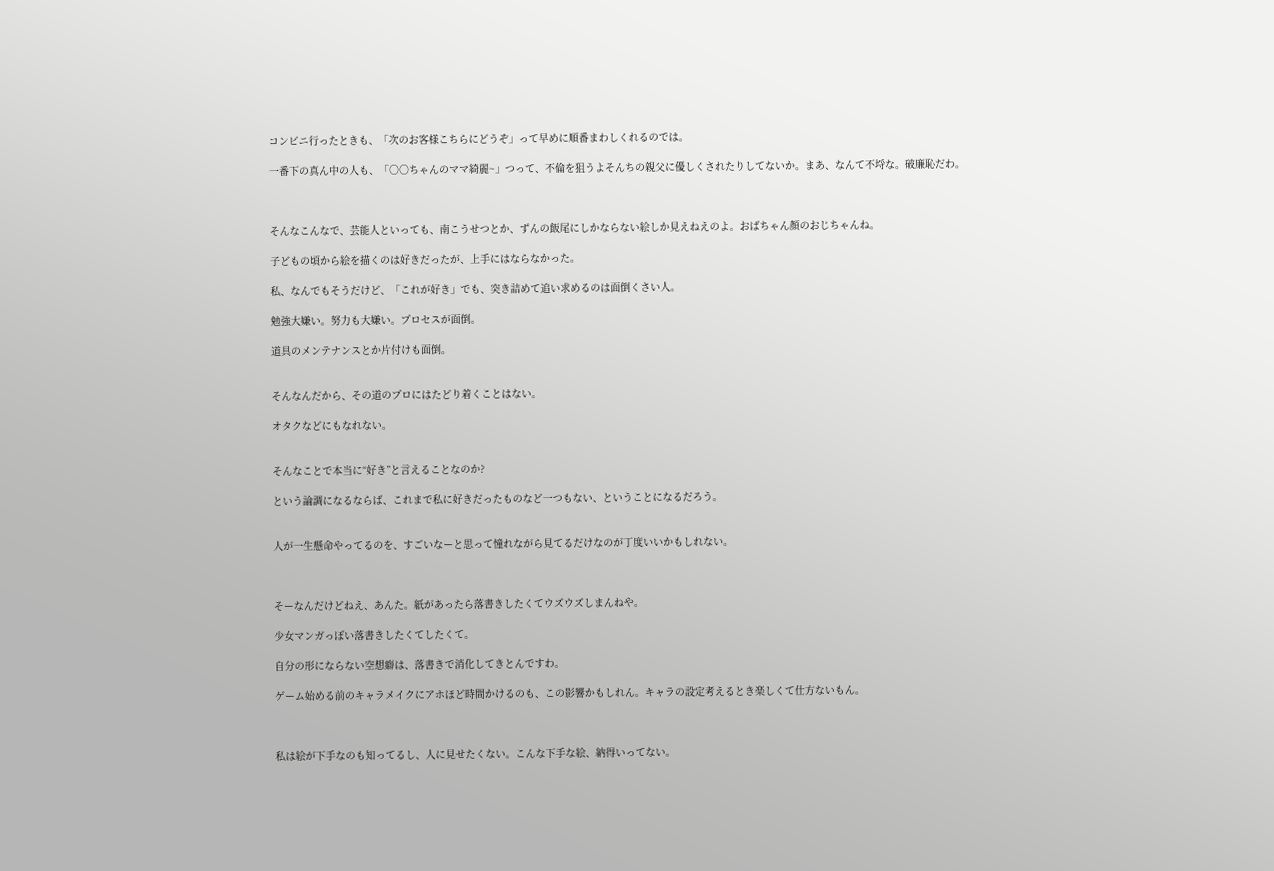コンビニ行ったときも、「次のお客様こちらにどうぞ」って早めに順番まわしくれるのでは。

一番下の真ん中の人も、「○○ちゃんのママ綺麗~」つって、不倫を狙うよそんちの親父に優しくされたりしてないか。まあ、なんて不埒な。破廉恥だわ。



そんなこんなで、芸能人といっても、南こうせつとか、ずんの飯尾にしかならない絵しか見えねえのよ。おばちゃん顔のおじちゃんね。

子どもの頃から絵を描くのは好きだったが、上手にはならなかった。

私、なんでもそうだけど、「これが好き」でも、突き詰めて追い求めるのは面倒くさい人。

勉強大嫌い。努力も大嫌い。プロセスが面倒。

道具のメンテナンスとか片付けも面倒。


そんなんだから、その道のプロにはたどり着くことはない。

オタクなどにもなれない。


そんなことで本当に“好き”と言えることなのか?

という論調になるならば、これまで私に好きだったものなど一つもない、ということになるだろう。


人が一生懸命やってるのを、すごいなーと思って憧れながら見てるだけなのが丁度いいかもしれない。



そーなんだけどねえ、あんた。紙があったら落書きしたくてウズウズしまんねや。

少女マンガっぽい落書きしたくてしたくて。

自分の形にならない空想癖は、落書きで消化してきとんですわ。

ゲーム始める前のキャラメイクにアホほど時間かけるのも、この影響かもしれん。キャラの設定考えるとき楽しくて仕方ないもん。



私は絵が下手なのも知ってるし、人に見せたくない。こんな下手な絵、納得いってない。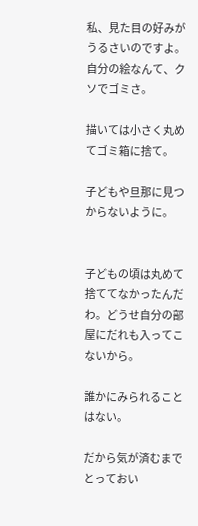私、見た目の好みがうるさいのですよ。自分の絵なんて、クソでゴミさ。

描いては小さく丸めてゴミ箱に捨て。

子どもや旦那に見つからないように。


子どもの頃は丸めて捨ててなかったんだわ。どうせ自分の部屋にだれも入ってこないから。

誰かにみられることはない。

だから気が済むまでとっておい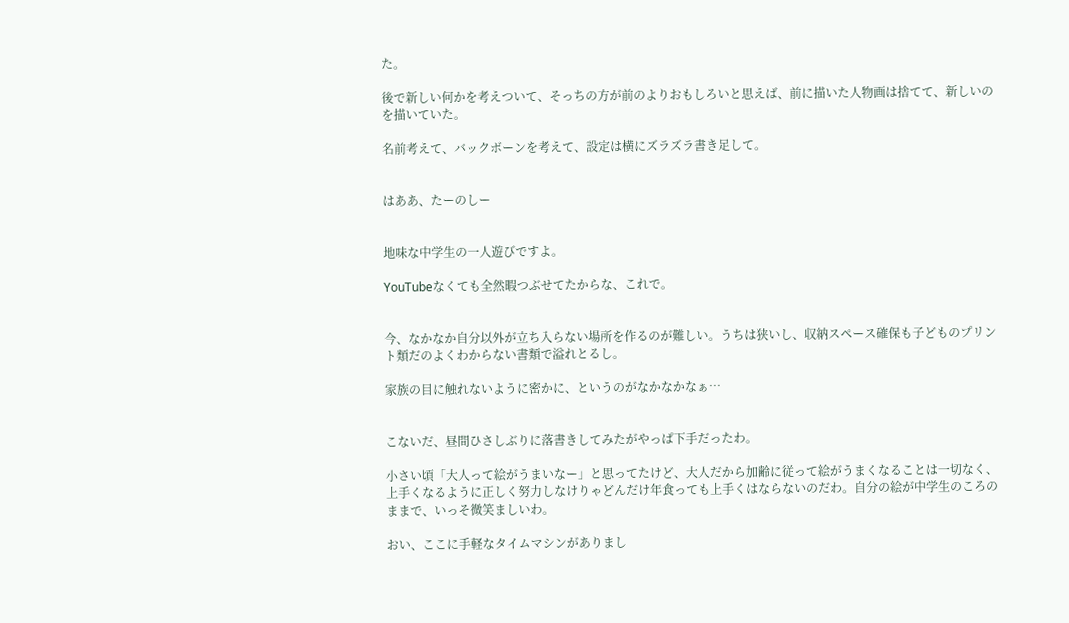た。

後で新しい何かを考えついて、そっちの方が前のよりおもしろいと思えば、前に描いた人物画は捨てて、新しいのを描いていた。

名前考えて、バックボーンを考えて、設定は横にズラズラ書き足して。


はああ、たーのしー


地味な中学生の一人遊びですよ。

YouTubeなくても全然暇つぶせてたからな、これで。


今、なかなか自分以外が立ち入らない場所を作るのが難しい。うちは狭いし、収納スペース確保も子どものプリント類だのよくわからない書類で溢れとるし。

家族の目に触れないように密かに、というのがなかなかなぁ…


こないだ、昼間ひさしぶりに落書きしてみたがやっぱ下手だったわ。

小さい頃「大人って絵がうまいなー」と思ってたけど、大人だから加齢に従って絵がうまくなることは一切なく、上手くなるように正しく努力しなけりゃどんだけ年食っても上手くはならないのだわ。自分の絵が中学生のころのままで、いっそ微笑ましいわ。

おい、ここに手軽なタイムマシンがありまし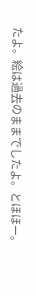たよ。絵は過去のままでしたよ。とほほー。